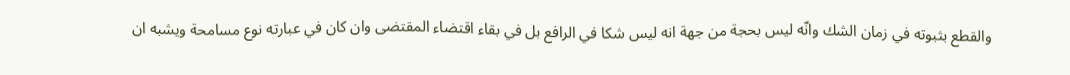والقطع بثبوته في زمان الشك وانّه ليس بحجة من جهة انه ليس شكا في الرافع بل في بقاء اقتضاء المقتضى وان كان في عبارته نوع مسامحة ويشبه ان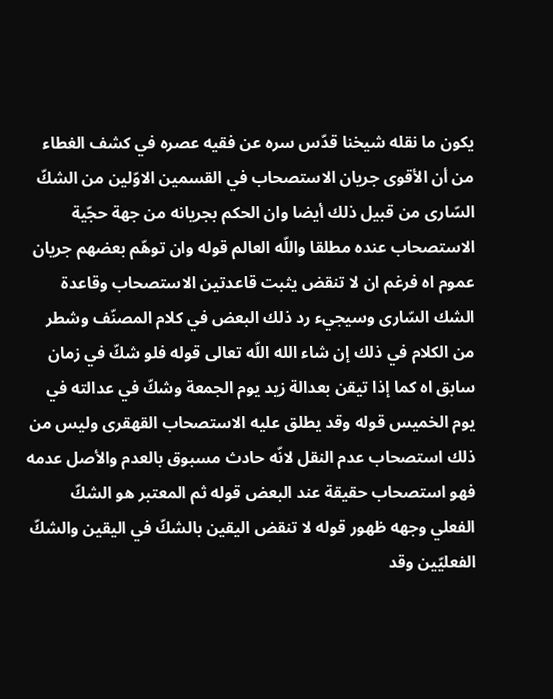يكون ما نقله شيخنا قدّس سره عن فقيه عصره في كشف الغطاء من أن الأقوى جريان الاستصحاب في القسمين الاوّلين من الشكّ السّارى من قبيل ذلك أيضا وان الحكم بجريانه من جهة حجّية الاستصحاب عنده مطلقا واللّه العالم قوله وان توهّم بعضهم جريان عموم اه فرغم ان لا تنقض يثبت قاعدتين الاستصحاب وقاعدة الشك السّارى وسيجيء رد ذلك البعض في كلام المصنّف وشطر من الكلام في ذلك إن شاء الله اللّه تعالى قوله فلو شكّ في زمان سابق اه كما إذا تيقن بعدالة زيد يوم الجمعة وشكّ في عدالته في يوم الخميس قوله وقد يطلق عليه الاستصحاب القهقرى وليس من ذلك استصحاب عدم النقل لانّه حادث مسبوق بالعدم والأصل عدمه فهو استصحاب حقيقة عند البعض قوله ثم المعتبر هو الشكّ الفعلي وجهه ظهور قوله لا تنقض اليقين بالشكّ في اليقين والشكّ الفعليّين وقد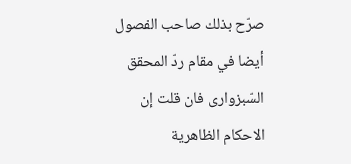صرّح بذلك صاحب الفصول أيضا في مقام ردّ المحقق السّبزوارى فان قلت إن الاحكام الظاهرية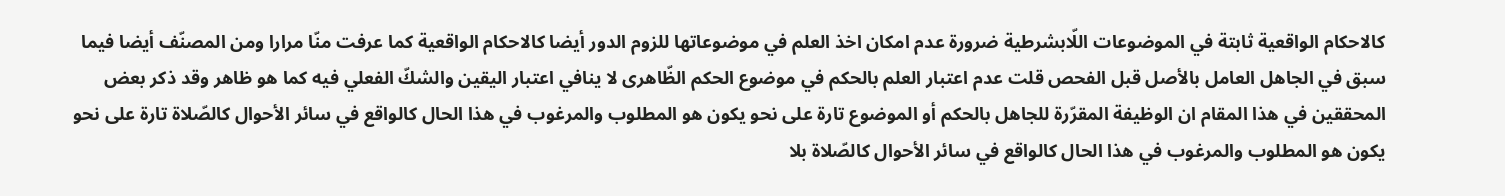كالاحكام الواقعية ثابتة في الموضوعات اللّابشرطية ضرورة عدم امكان اخذ العلم في موضوعاتها للزوم الدور أيضا كالاحكام الواقعية كما عرفت منّا مرارا ومن المصنّف أيضا فيما سبق في الجاهل العامل بالأصل قبل الفحص قلت عدم اعتبار العلم بالحكم في موضوع الحكم الظّاهرى لا ينافي اعتبار اليقين والشكّ الفعلي فيه كما هو ظاهر وقد ذكر بعض المحققين في هذا المقام ان الوظيفة المقرّرة للجاهل بالحكم أو الموضوع تارة على نحو يكون هو المطلوب والمرغوب في هذا الحال كالواقع في سائر الأحوال كالصّلاة تارة على نحو يكون هو المطلوب والمرغوب في هذا الحال كالواقع في سائر الأحوال كالصّلاة بلا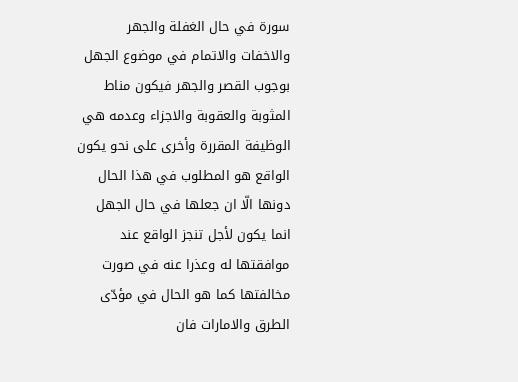سورة في حال الغفلة والجهر والاخفات والاتمام في موضوع الجهل بوجوب القصر والجهر فيكون مناط المثوبة والعقوبة والاجزاء وعدمه هي الوظيفة المقررة وأخرى على نحو يكون الواقع هو المطلوب في هذا الحال دونها الّا ان جعلها في حال الجهل انما يكون لأجل تنجز الواقع عند موافقتها له وعذرا عنه في صورت مخالفتها كما هو الحال في مؤدّى الطرق والامارات فان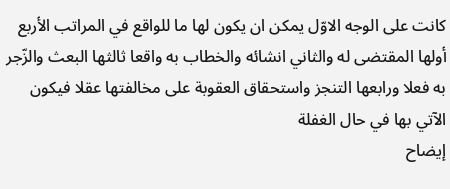كانت على الوجه الاوّل يمكن ان يكون لها ما للواقع في المراتب الأربع أولها المقتضى له والثاني انشائه والخطاب به واقعا ثالثها البعث والزّجر به فعلا ورابعها التنجز واستحقاق العقوبة على مخالفتها عقلا فيكون الآتي بها في حال الغفلة
إيضاح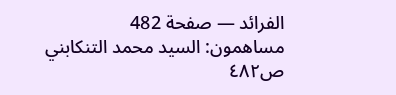الفرائد — صفحة 482
مساهمون: السيد محمد التنكابني
ص٤٨٢